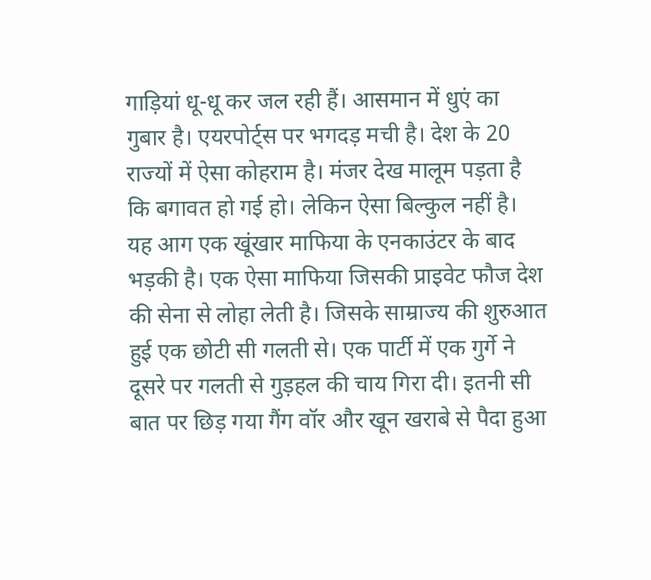गाड़ियां धू-धू कर जल रही हैं। आसमान में धुएं का गुबार है। एयरपोर्ट्स पर भगदड़ मची है। देश के 20 राज्यों में ऐसा कोहराम है। मंजर देख मालूम पड़ता है कि बगावत हो गई हो। लेकिन ऐसा बिल्कुल नहीं है। यह आग एक खूंखार माफिया के एनकाउंटर के बाद भड़की है। एक ऐसा माफिया जिसकी प्राइवेट फौज देश की सेना से लोहा लेती है। जिसके साम्राज्य की शुरुआत हुई एक छोटी सी गलती से। एक पार्टी में एक गुर्गे ने दूसरे पर गलती से गुड़हल की चाय गिरा दी। इतनी सी बात पर छिड़ गया गैंग वॉर और खून खराबे से पैदा हुआ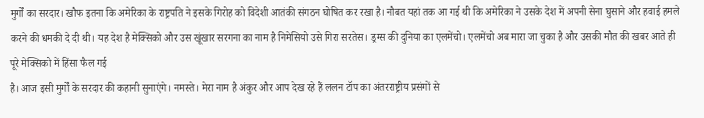मुर्गों का सरदार। खौफ इतना कि अमेरिका के राष्ट्रपति ने इसके गिरोह को विदेशी आतंकी संगठन घोषित कर रखा है। नौबत यहां तक आ गई थी कि अमेरिका ने उसके देश में अपनी सेना घुसाने और हवाई हमले करने की धमकी दे दी थी। यह देश है मेक्सिको और उस खूंखार सरगना का नाम है निमेसियो उसे गिरा सरतेस। ड्रग्स की दुनिया का एलमेंचो। एलमेंचो अब मारा जा चुका है और उसकी मौत की खबर आते ही पूरे मेक्सिको में हिंसा फैल गई
है। आज इसी मुर्गों के सरदार की कहानी सुनाएंगे। नमस्ते। मेरा नाम है अंकुर और आप देख रहे हैं ललन टॉप का अंतरराष्ट्रीय प्रसंगों से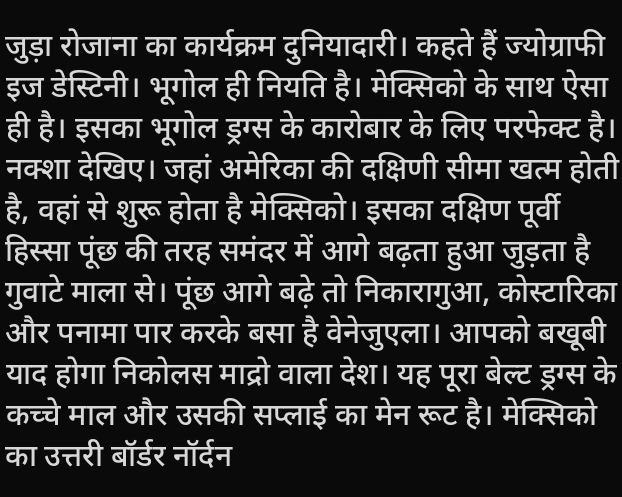जुड़ा रोजाना का कार्यक्रम दुनियादारी। कहते हैं ज्योग्राफी इज डेस्टिनी। भूगोल ही नियति है। मेक्सिको के साथ ऐसा ही है। इसका भूगोल ड्रग्स के कारोबार के लिए परफेक्ट है। नक्शा देखिए। जहां अमेरिका की दक्षिणी सीमा खत्म होती है, वहां से शुरू होता है मेक्सिको। इसका दक्षिण पूर्वी हिस्सा पूंछ की तरह समंदर में आगे बढ़ता हुआ जुड़ता है गुवाटे माला से। पूंछ आगे बढ़े तो निकारागुआ, कोस्टारिका और पनामा पार करके बसा है वेनेजुएला। आपको बखूबी याद होगा निकोलस माद्रो वाला देश। यह पूरा बेल्ट ड्रग्स के कच्चे माल और उसकी सप्लाई का मेन रूट है। मेक्सिको का उत्तरी बॉर्डर नॉर्दन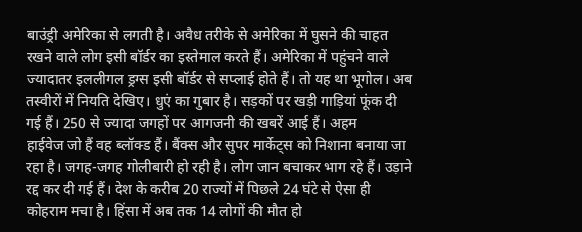बाउंड्री अमेरिका से लगती है। अवैध तरीके से अमेरिका में घुसने की चाहत रखने वाले लोग इसी बॉर्डर का इस्तेमाल करते हैं। अमेरिका में पहुंचने वाले ज्यादातर इललीगल ड्रग्स इसी बॉर्डर से सप्लाई होते हैं। तो यह था भूगोल। अब तस्वीरों में नियति देखिए। धुएं का गुबार है। सड़कों पर खड़ी गाड़ियां फूंक दी गई हैं। 250 से ज्यादा जगहों पर आगजनी की खबरें आई हैं। अहम
हाईवेज जो हैं वह ब्लॉक्ड हैं। बैंक्स और सुपर मार्केट्स को निशाना बनाया जा रहा है। जगह-जगह गोलीबारी हो रही है। लोग जान बचाकर भाग रहे हैं। उड़ाने रद्द कर दी गई हैं। देश के करीब 20 राज्यों में पिछले 24 घंटे से ऐसा ही कोहराम मचा है। हिंसा में अब तक 14 लोगों की मौत हो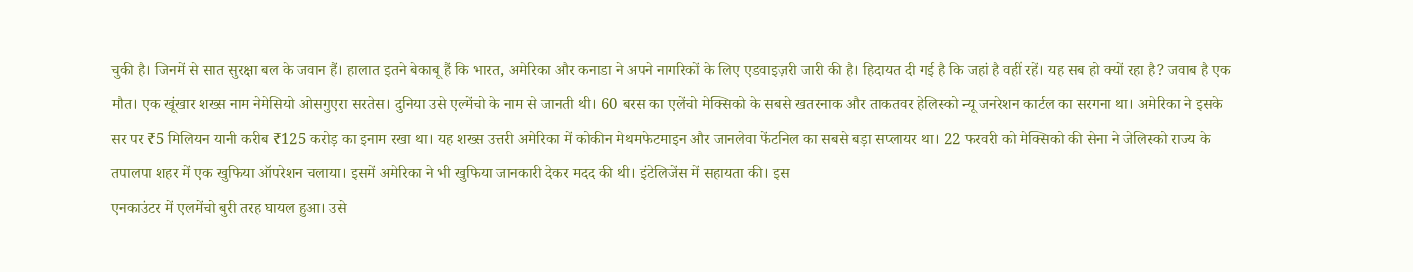चुकी है। जिनमें से सात सुरक्षा बल के जवान हैं। हालात इतने बेकाबू हैं कि भारत, अमेरिका और कनाडा ने अपने नागरिकों के लिए एडवाइज़री जारी की है। हिदायत दी गई है कि जहां है वहीं रहें। यह सब हो क्यों रहा है? जवाब है एक मौत। एक खूंखार शख्स नाम नेमेसियो ओसगुएरा सरतेस। दुनिया उसे एल्मेंचो के नाम से जानती थी। 60 बरस का एलेंचो मेक्सिको के सबसे खतरनाक और ताकतवर हेलिस्को न्यू जनरेशन कार्टल का सरगना था। अमेरिका ने इसके सर पर ₹5 मिलियन यानी करीब ₹125 करोड़ का इनाम रखा था। यह शख्स उत्तरी अमेरिका में कोकीन मेथमफेटमाइन और जानलेवा फेंटनिल का सबसे बड़ा सप्लायर था। 22 फरवरी को मेक्सिको की सेना ने जेलिस्को राज्य के तपालपा शहर में एक खुफिया ऑपरेशन चलाया। इसमें अमेरिका ने भी खुफिया जानकारी देकर मदद की थी। इंटेलिजेंस में सहायता की। इस
एनकाउंटर में एलमेंचो बुरी तरह घायल हुआ। उसे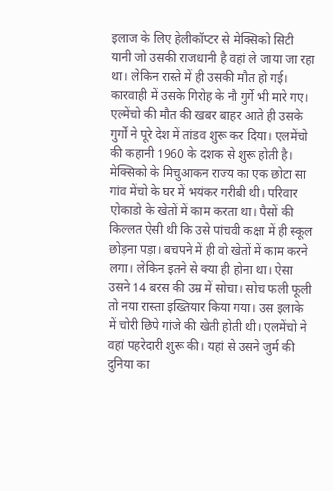इलाज के लिए हेलीकॉप्टर से मेक्सिको सिटी यानी जो उसकी राजधानी है वहां ले जाया जा रहा था। लेकिन रास्ते में ही उसकी मौत हो गई। कारवाही में उसके गिरोह के नौ गुर्गे भी मारे गए। एल्मेंचो की मौत की खबर बाहर आते ही उसके गुर्गों ने पूरे देश में तांडव शुरू कर दिया। एलमेंचो की कहानी 1960 के दशक से शुरू होती है। मेक्सिको के मिचुआकन राज्य का एक छोटा सा गांव मेंचो के घर में भयंकर गरीबी थी। परिवार एोकाडो के खेतों में काम करता था। पैसों की किल्लत ऐसी थी कि उसे पांचवी कक्षा में ही स्कूल छोड़ना पड़ा। बचपने में ही वो खेतों में काम करने लगा। लेकिन इतने से क्या ही होना था। ऐसा उसने 14 बरस की उम्र में सोचा। सोच फली फूली तो नया रास्ता इख्तियार किया गया। उस इलाके में चोरी छिपे गांजे की खेती होती थी। एलमेंचो ने वहां पहरेदारी शुरू की। यहां से उसने जुर्म की दुनिया का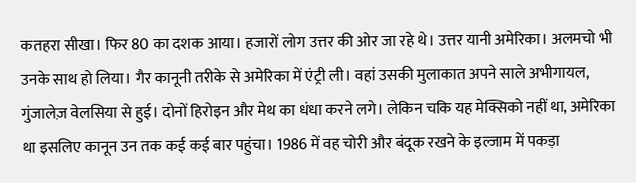कतहरा सीखा। फिर 80 का दशक आया। हजारों लोग उत्तर की ओर जा रहे थे। उत्तर यानी अमेरिका। अलमचो भी उनके साथ हो लिया। गैर कानूनी तरीके से अमेरिका में एंट्री ली। वहां उसकी मुलाकात अपने साले अभीगायल, गुंजालेज़ वेलसिया से हुई। दोनों हिरोइन और मेथ का धंधा करने लगे। लेकिन चकि यह मेक्सिको नहीं था, अमेरिका था इसलिए कानून उन तक कई कई बार पहुंचा। 1986 में वह चोरी और बंदूक रखने के इल्जाम में पकड़ा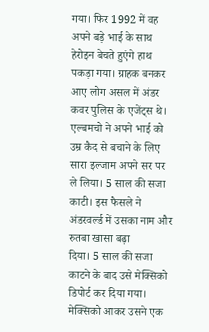गया। फिर 1992 में वह अपने बड़े भाई के साथ हेरोइन बेचते हुएंगे हाथ पकड़ा गया। ग्राहक बनकर आए लोग असल में अंडर कवर पुलिस के एजेंट्स थे। एल्बमचो ने अपने भाई को उम्र कैद से बचाने के लिए सारा इल्जाम अपने सर पर ले लिया। 5 साल की सजा काटी। इस फैसले ने अंडरवर्ल्ड में उसका नाम और रुतबा खासा बढ़ा
दिया। 5 साल की सजा काटने के बाद उसे मेक्सिको डिपोर्ट कर दिया गया। मेक्सिको आकर उसने एक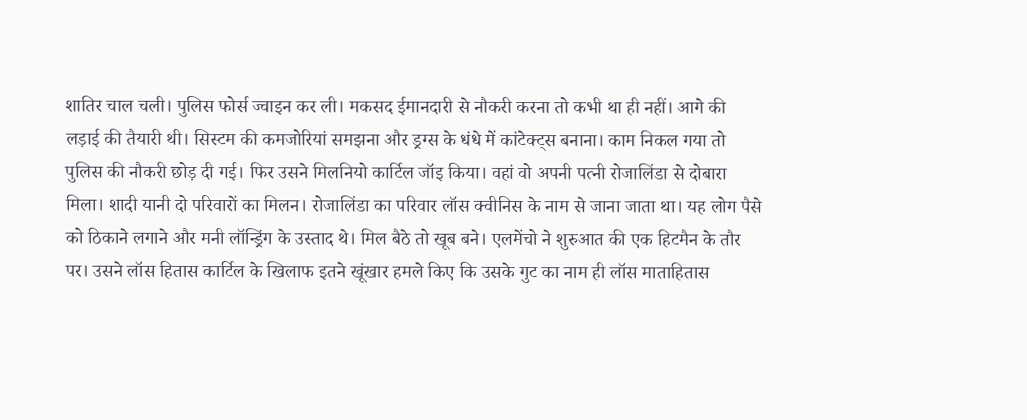शातिर चाल चली। पुलिस फोर्स ज्वाइन कर ली। मकसद ईमानदारी से नौकरी करना तो कभी था ही नहीं। आगे की लड़ाई की तैयारी थी। सिस्टम की कमजोरियां समझना और ड्रग्स के धंधे में कांटेक्ट्स बनाना। काम निकल गया तो पुलिस की नौकरी छोड़ दी गई। फिर उसने मिलनियो कार्टिल जॉइ किया। वहां वो अपनी पत्नी रोजालिंडा से दोबारा मिला। शादी यानी दो परिवारों का मिलन। रोजालिंडा का परिवार लॉस क्वीनिस के नाम से जाना जाता था। यह लोग पैसे को ठिकाने लगाने और मनी लॉन्ड्रिंग के उस्ताद थे। मिल बैठे तो खूब बने। एलमेंचो ने शुरुआत की एक हिटमैन के तौर पर। उसने लॉस हितास कार्टिल के खिलाफ इतने खूंखार हमले किए कि उसके गुट का नाम ही लॉस माताहितास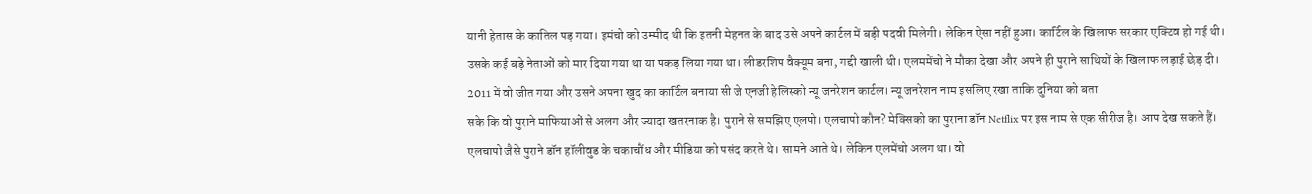यानी हेतास के कातिल पड़ गया। इमंचो को उम्मीद थी कि इतनी मेहनत के बाद उसे अपने कार्टल में बड़ी पदवी मिलेगी। लेकिन ऐसा नहीं हुआ। कार्टिल के खिलाफ सरकार एक्टिव हो गई थी। उसके कई बड़े नेताओं को मार दिया गया था या पकड़ लिया गया था। लीडरशिप वैक्यूम बना, गद्दी खाली थी। एलममेंचो ने मौका देखा और अपने ही पुराने साथियों के खिलाफ लड़ाई छेड़ दी। 2011 में वो जीत गया और उसने अपना खुद का कार्टिल बनाया सी जे एनजी हेलिस्को न्यू जनरेशन कार्टल। न्यू जनरेशन नाम इसलिए रखा ताकि दुनिया को बता
सके कि वो पुराने माफियाओं से अलग और ज्यादा खतरनाक है। पुराने से समझिए एलपो। एलचापो कौन? मेक्सिको का पुराना डॉन Netflix पर इस नाम से एक सीरीज है। आप देख सकते हैं। एलचापो जैसे पुराने डॉन हॉलीवुड के चकाचौंध और मीडिया को पसंद करते थे। सामने आते थे। लेकिन एलमेंचो अलग था। वो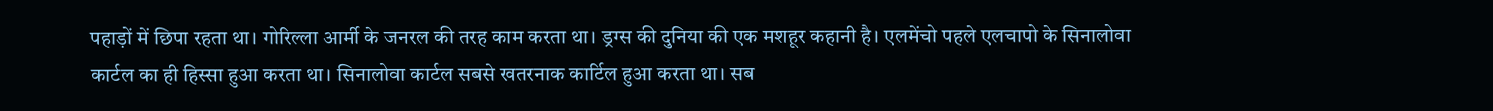पहाड़ों में छिपा रहता था। गोरिल्ला आर्मी के जनरल की तरह काम करता था। ड्रग्स की दुनिया की एक मशहूर कहानी है। एलमेंचो पहले एलचापो के सिनालोवा कार्टल का ही हिस्सा हुआ करता था। सिनालोवा कार्टल सबसे खतरनाक कार्टिल हुआ करता था। सब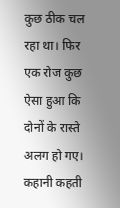कुछ ठीक चल रहा था। फिर एक रोज कुछ ऐसा हुआ कि दोनों के रास्ते अलग हो गए। कहानी कहती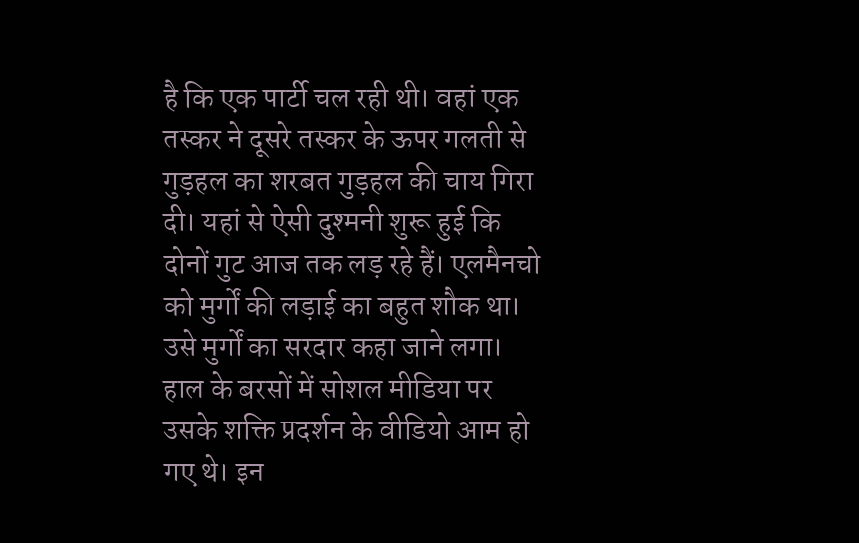है कि एक पार्टी चल रही थी। वहां एक तस्कर ने दूसरे तस्कर के ऊपर गलती से गुड़हल का शरबत गुड़हल की चाय गिरा दी। यहां से ऐसी दुश्मनी शुरू हुई कि दोनों गुट आज तक लड़ रहे हैं। एलमैनचो को मुर्गों की लड़ाई का बहुत शौक था। उसे मुर्गों का सरदार कहा जाने लगा। हाल के बरसों में सोशल मीडिया पर उसके शक्ति प्रदर्शन के वीडियो आम हो गए थे। इन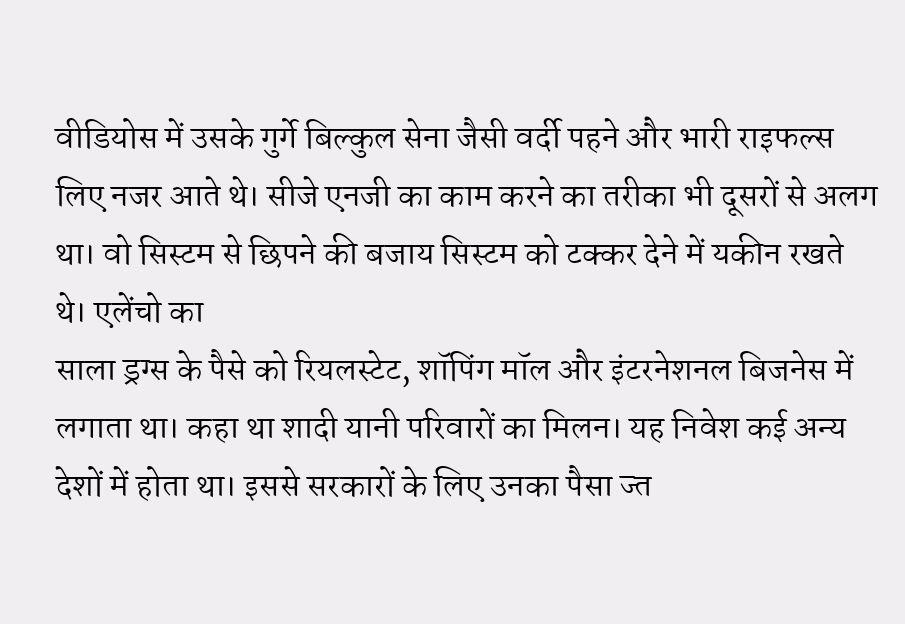वीडियोस में उसके गुर्गे बिल्कुल सेना जैसी वर्दी पहने और भारी राइफल्स लिए नजर आते थे। सीजे एनजी का काम करने का तरीका भी दूसरों से अलग था। वो सिस्टम से छिपने की बजाय सिस्टम को टक्कर देने में यकीन रखते थे। एलेंचो का
साला ड्रग्स के पैसे को रियलस्टेट, शॉपिंग मॉल और इंटरनेशनल बिजनेस में लगाता था। कहा था शादी यानी परिवारों का मिलन। यह निवेश कई अन्य देशों में होता था। इससे सरकारों के लिए उनका पैसा ज्त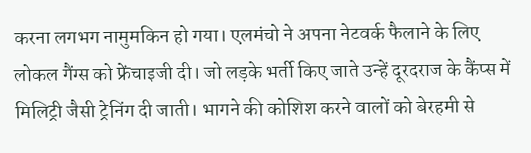करना लगभग नामुमकिन हो गया। एलमंचो ने अपना नेटवर्क फैलाने के लिए लोकल गैंग्स को फ्रेंचाइजी दी। जो लड़के भर्ती किए जाते उन्हें दूरदराज के कैंप्स में मिलिट्री जैसी ट्रेनिंग दी जाती। भागने की कोशिश करने वालों को बेरहमी से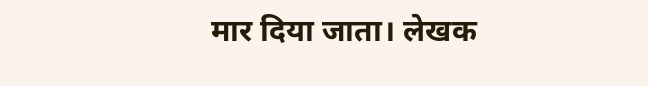मार दिया जाता। लेखक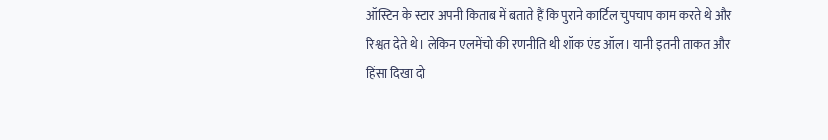ऑस्टिन के स्टार अपनी किताब में बताते हैं कि पुराने कार्टिल चुपचाप काम करते थे और रिश्वत देते थे। लेकिन एलमेंचो की रणनीति थी शॉक एंड ऑल। यानी इतनी ताकत और हिंसा दिखा दो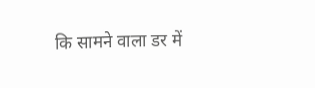कि सामने वाला डर में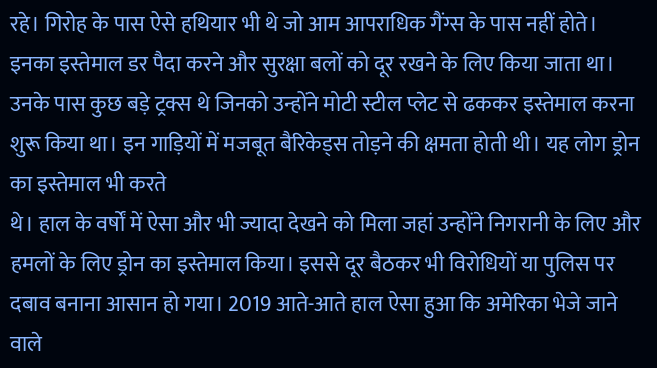रहे। गिरोह के पास ऐसे हथियार भी थे जो आम आपराधिक गैंग्स के पास नहीं होते। इनका इस्तेमाल डर पैदा करने और सुरक्षा बलों को दूर रखने के लिए किया जाता था। उनके पास कुछ बड़े ट्रक्स थे जिनको उन्होंने मोटी स्टील प्लेट से ढककर इस्तेमाल करना शुरू किया था। इन गाड़ियों में मजबूत बैरिकेड्स तोड़ने की क्षमता होती थी। यह लोग ड्रोन का इस्तेमाल भी करते
थे। हाल के वर्षों में ऐसा और भी ज्यादा देखने को मिला जहां उन्होंने निगरानी के लिए और हमलों के लिए ड्रोन का इस्तेमाल किया। इससे दूर बैठकर भी विरोधियों या पुलिस पर दबाव बनाना आसान हो गया। 2019 आते-आते हाल ऐसा हुआ कि अमेरिका भेजे जाने वाले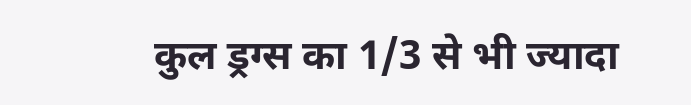कुल ड्रग्स का 1/3 से भी ज्यादा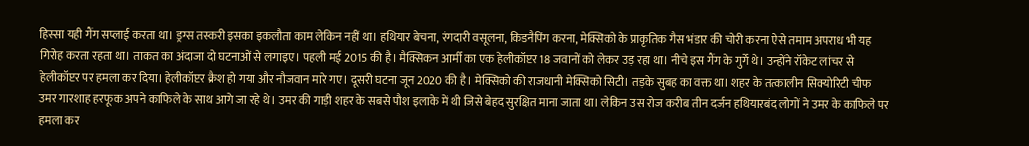हिस्सा यही गैंग सप्लाई करता था। ड्रग्स तस्करी इसका इकलौता काम लेकिन नहीं था। हथियार बेचना, रंगदारी वसूलना, किडनैपिंग करना, मेक्सिको के प्राकृतिक गैस भंडार की चोरी करना ऐसे तमाम अपराध भी यह गिरोह करता रहता था। ताकत का अंदाजा दो घटनाओं से लगाइए। पहली मई 2015 की है। मैक्सिकन आर्मी का एक हेलीकॉप्टर 18 जवानों को लेकर उड़ रहा था। नीचे इस गैंग के गुर्गे थे। उन्होंने रॉकेट लांचर से हेलीकॉप्टर पर हमला कर दिया। हेलीकॉप्टर क्रैश हो गया और नौजवान मारे गए। दूसरी घटना जून 2020 की है। मेक्सिको की राजधानी मेक्सिको सिटी। तड़के सुबह का वक्त था। शहर के तत्कालीन सिक्योरिटी चीफ उमर गारशाह हरफूक अपने काफिले के साथ आगे जा रहे थे। उमर की गाड़ी शहर के सबसे पौश इलाके में थी जिसे बेहद सुरक्षित माना जाता था। लेकिन उस रोज करीब तीन दर्जन हथियारबंद लोगों ने उमर के काफिले पर हमला कर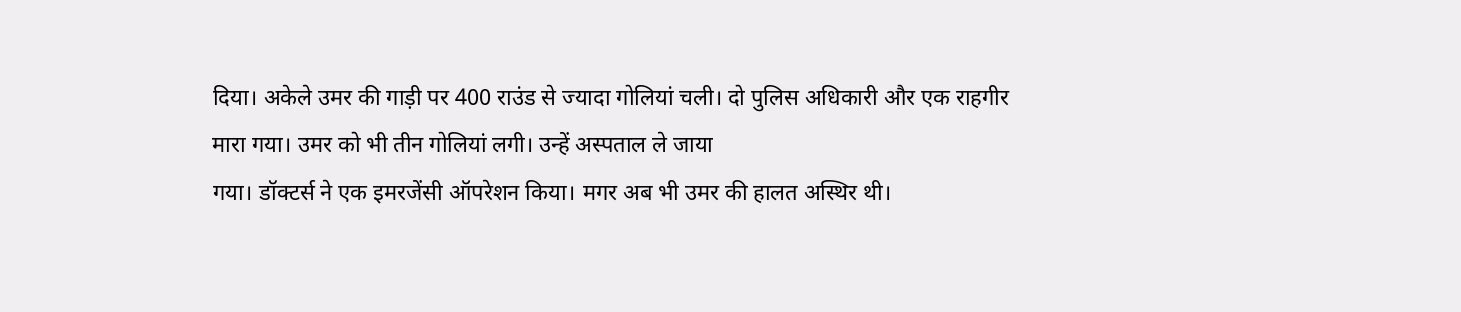दिया। अकेले उमर की गाड़ी पर 400 राउंड से ज्यादा गोलियां चली। दो पुलिस अधिकारी और एक राहगीर मारा गया। उमर को भी तीन गोलियां लगी। उन्हें अस्पताल ले जाया
गया। डॉक्टर्स ने एक इमरजेंसी ऑपरेशन किया। मगर अब भी उमर की हालत अस्थिर थी।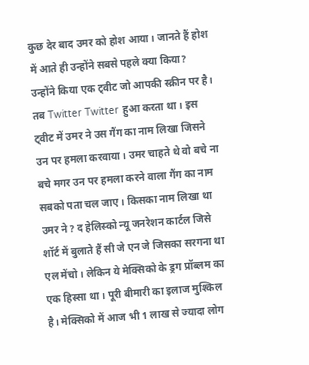कुछ देर बाद उमर को होश आया। जानते हैं होश में आते ही उन्होंने सबसे पहले क्या किया? उन्होंने किया एक ट्वीट जो आपकी स्क्रीन पर है। तब Twitter Twitter हुआ करता था। इस ट्वीट में उमर ने उस गैंग का नाम लिखा जिसने उन पर हमला करवाया। उमर चाहते थे वो बचे ना बचे मगर उन पर हमला करने वाला गैंग का नाम सबको पता चल जाए। किसका नाम लिखा था उमर ने? द हेलिस्को न्यू जनरेशन कार्टल जिसे शॉर्ट में बुलाते हैं सी जे एन जे जिसका सरगना था एल मेंचो। लेकिन ये मेक्सिको के ड्रग प्रॉब्लम का एक हिस्सा था। पूरी बीमारी का इलाज मुश्किल है। मेक्सिको में आज भी 1 लाख से ज्यादा लोग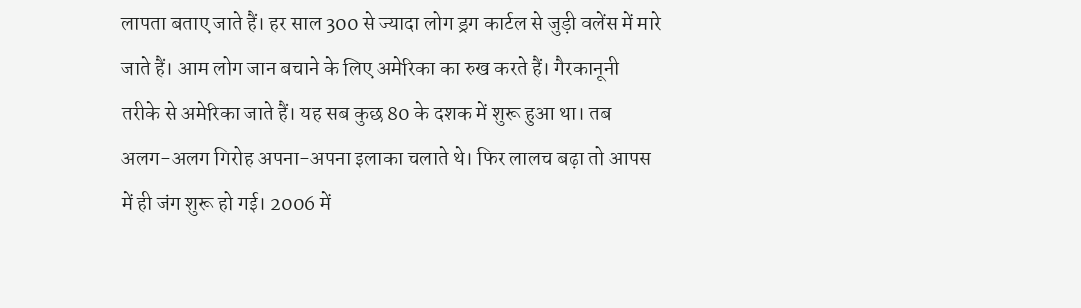लापता बताए जाते हैं। हर साल 300 से ज्यादा लोग ड्रग कार्टल से जुड़ी वलेंस में मारे जाते हैं। आम लोग जान बचाने के लिए अमेरिका का रुख करते हैं। गैरकानूनी तरीके से अमेरिका जाते हैं। यह सब कुछ 80 के दशक में शुरू हुआ था। तब अलग-अलग गिरोह अपना-अपना इलाका चलाते थे। फिर लालच बढ़ा तो आपस में ही जंग शुरू हो गई। 2006 में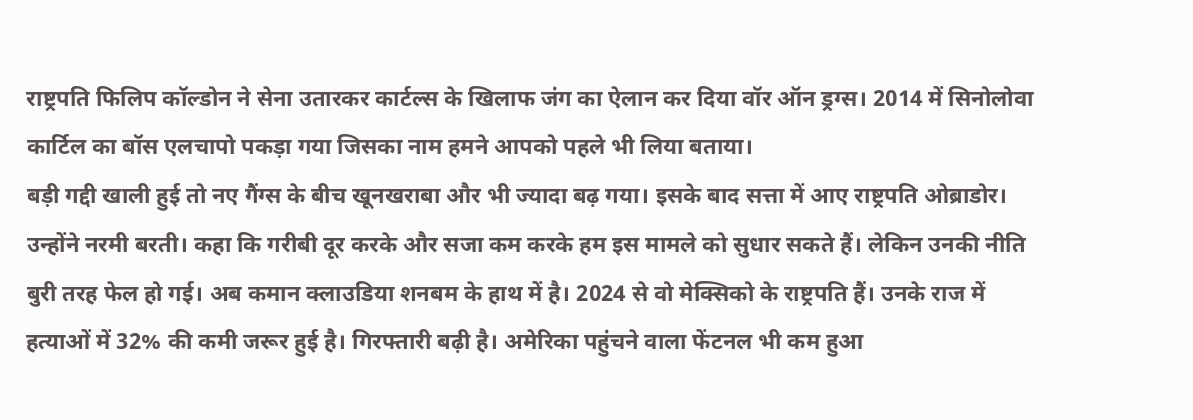राष्ट्रपति फिलिप कॉल्डोन ने सेना उतारकर कार्टल्स के खिलाफ जंग का ऐलान कर दिया वॉर ऑन ड्रग्स। 2014 में सिनोलोवा कार्टिल का बॉस एलचापो पकड़ा गया जिसका नाम हमने आपको पहले भी लिया बताया।
बड़ी गद्दी खाली हुई तो नए गैंग्स के बीच खूनखराबा और भी ज्यादा बढ़ गया। इसके बाद सत्ता में आए राष्ट्रपति ओब्राडोर। उन्होंने नरमी बरती। कहा कि गरीबी दूर करके और सजा कम करके हम इस मामले को सुधार सकते हैं। लेकिन उनकी नीति बुरी तरह फेल हो गई। अब कमान क्लाउडिया शनबम के हाथ में है। 2024 से वो मेक्सिको के राष्ट्रपति हैं। उनके राज में हत्याओं में 32% की कमी जरूर हुई है। गिरफ्तारी बढ़ी है। अमेरिका पहुंचने वाला फेंटनल भी कम हुआ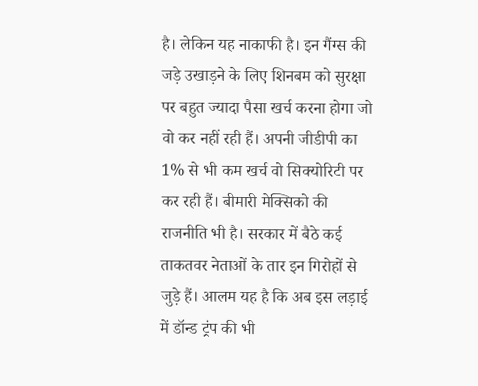है। लेकिन यह नाकाफी है। इन गैंग्स की जड़े उखाड़ने के लिए शिनबम को सुरक्षा पर बहुत ज्यादा पैसा खर्च करना होगा जो वो कर नहीं रही हैं। अपनी जीडीपी का 1% से भी कम खर्च वो सिक्योरिटी पर कर रही हैं। बीमारी मेक्सिको की राजनीति भी है। सरकार में बैठे कई ताकतवर नेताओं के तार इन गिरोहों से जुड़े हैं। आलम यह है कि अब इस लड़ाई में डॉन्ड ट्रंप की भी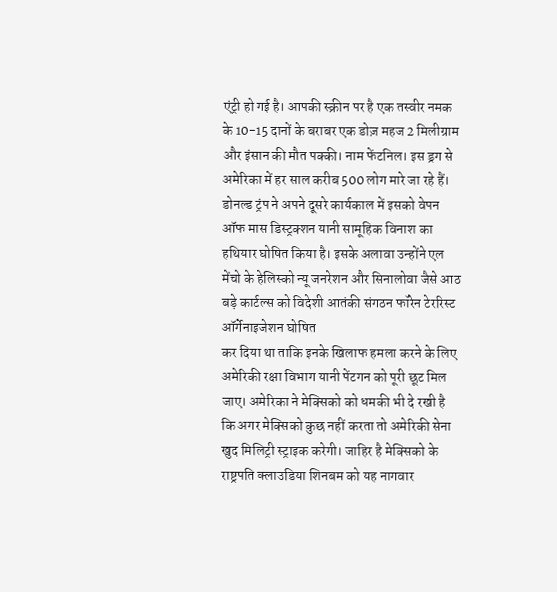एंट्री हो गई है। आपकी स्क्रीन पर है एक तस्वीर नमक के 10-15 दानों के बराबर एक डोज़ महज 2 मिलीग्राम और इंसान की मौत पक्की। नाम फेंटनिल। इस ड्रग से अमेरिका में हर साल करीब 500 लोग मारे जा रहे हैं। डोनल्ड ट्रंप ने अपने दूसरे कार्यकाल में इसको वेपन ऑफ मास डिस्ट्रक्शन यानी सामूहिक विनाश का हथियार घोषित किया है। इसके अलावा उन्होंने एल मेंचो के हेलिस्को न्यू जनरेशन और सिनालोवा जैसे आठ बड़े कार्टल्स को विदेशी आतंकी संगठन फॉरेन टेररिस्ट ऑर्गेनाइजेशन घोषित
कर दिया था ताकि इनके खिलाफ हमला करने के लिए अमेरिकी रक्षा विभाग यानी पेंटगन को पूरी छूट मिल जाए। अमेरिका ने मेक्सिको को धमकी भी दे रखी है कि अगर मेक्सिको कुछ नहीं करता तो अमेरिकी सेना खुद मिलिट्री स्ट्राइक करेगी। जाहिर है मेक्सिको के राष्ट्रपति क्लाउडिया शिनबम को यह नागवार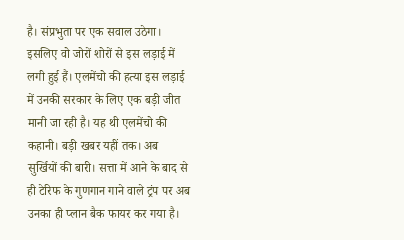है। संप्रभुता पर एक सवाल उठेगा। इसलिए वो जोरों शोरों से इस लड़ाई में लगी हुई हैं। एलमेंचो की हत्या इस लड़ाई में उनकी सरकार के लिए एक बड़ी जीत मानी जा रही है। यह थी एलमेंचो की कहानी। बड़ी खबर यहीं तक। अब सुर्खियों की बारी। सत्ता में आने के बाद से ही टेरिफ के गुणगान गाने वाले ट्रंप पर अब उनका ही प्लान बैक फायर कर गया है।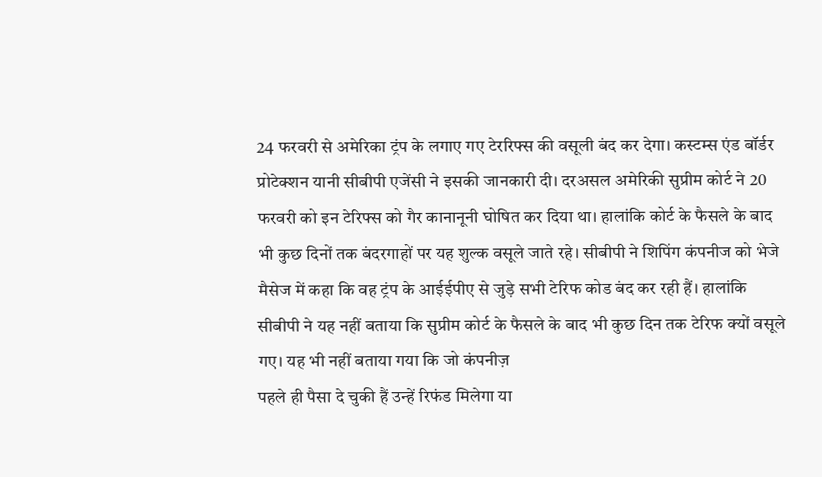24 फरवरी से अमेरिका ट्रंप के लगाए गए टेररिफ्स की वसूली बंद कर देगा। कस्टम्स एंड बॉर्डर प्रोटेक्शन यानी सीबीपी एजेंसी ने इसकी जानकारी दी। दरअसल अमेरिकी सुप्रीम कोर्ट ने 20 फरवरी को इन टेरिफ्स को गैर कानानूनी घोषित कर दिया था। हालांकि कोर्ट के फैसले के बाद भी कुछ दिनों तक बंदरगाहों पर यह शुल्क वसूले जाते रहे। सीबीपी ने शिपिंग कंपनीज को भेजे मैसेज में कहा कि वह ट्रंप के आईईपीए से जुड़े सभी टेरिफ कोड बंद कर रही हैं। हालांकि सीबीपी ने यह नहीं बताया कि सुप्रीम कोर्ट के फैसले के बाद भी कुछ दिन तक टेरिफ क्यों वसूले गए। यह भी नहीं बताया गया कि जो कंपनीज़
पहले ही पैसा दे चुकी हैं उन्हें रिफंड मिलेगा या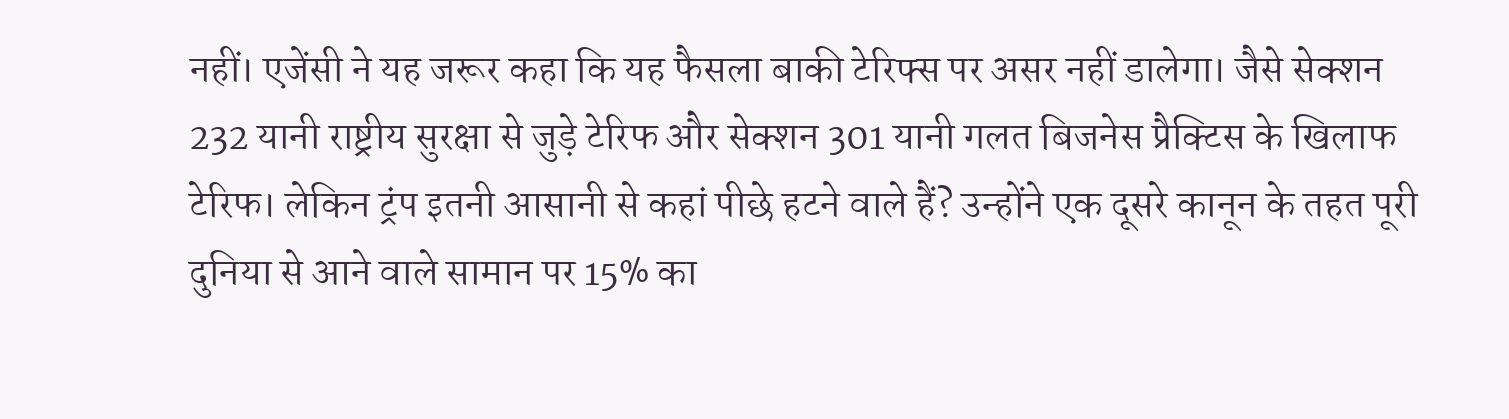नहीं। एजेंसी ने यह जरूर कहा कि यह फैसला बाकी टेरिफ्स पर असर नहीं डालेगा। जैसे सेक्शन 232 यानी राष्ट्रीय सुरक्षा से जुड़े टेरिफ और सेक्शन 301 यानी गलत बिजनेस प्रैक्टिस के खिलाफ टेरिफ। लेकिन ट्रंप इतनी आसानी से कहां पीछे हटने वाले हैं? उन्होंने एक दूसरे कानून के तहत पूरी दुनिया से आने वाले सामान पर 15% का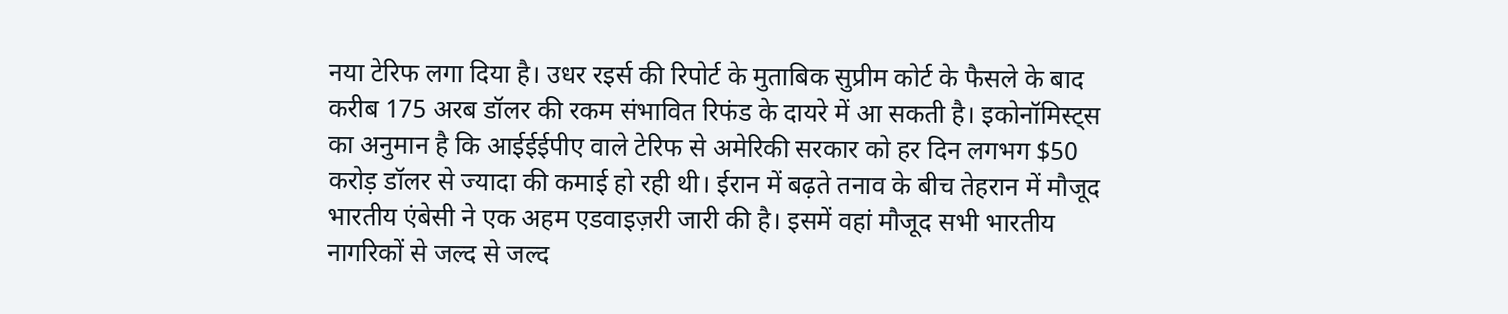नया टेरिफ लगा दिया है। उधर रइर्स की रिपोर्ट के मुताबिक सुप्रीम कोर्ट के फैसले के बाद करीब 175 अरब डॉलर की रकम संभावित रिफंड के दायरे में आ सकती है। इकोनॉमिस्ट्स का अनुमान है कि आईईईपीए वाले टेरिफ से अमेरिकी सरकार को हर दिन लगभग $50 करोड़ डॉलर से ज्यादा की कमाई हो रही थी। ईरान में बढ़ते तनाव के बीच तेहरान में मौजूद भारतीय एंबेसी ने एक अहम एडवाइज़री जारी की है। इसमें वहां मौजूद सभी भारतीय नागरिकों से जल्द से जल्द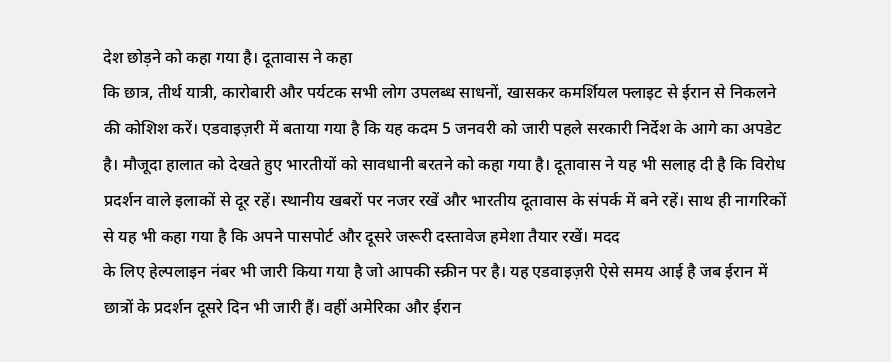देश छोड़ने को कहा गया है। दूतावास ने कहा
कि छात्र, तीर्थ यात्री, कारोबारी और पर्यटक सभी लोग उपलब्ध साधनों, खासकर कमर्शियल फ्लाइट से ईरान से निकलने की कोशिश करें। एडवाइज़री में बताया गया है कि यह कदम 5 जनवरी को जारी पहले सरकारी निर्देश के आगे का अपडेट है। मौजूदा हालात को देखते हुए भारतीयों को सावधानी बरतने को कहा गया है। दूतावास ने यह भी सलाह दी है कि विरोध प्रदर्शन वाले इलाकों से दूर रहें। स्थानीय खबरों पर नजर रखें और भारतीय दूतावास के संपर्क में बने रहें। साथ ही नागरिकों से यह भी कहा गया है कि अपने पासपोर्ट और दूसरे जरूरी दस्तावेज हमेशा तैयार रखें। मदद
के लिए हेल्पलाइन नंबर भी जारी किया गया है जो आपकी स्क्रीन पर है। यह एडवाइज़री ऐसे समय आई है जब ईरान में छात्रों के प्रदर्शन दूसरे दिन भी जारी हैं। वहीं अमेरिका और ईरान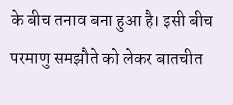के बीच तनाव बना हुआ है। इसी बीच परमाणु समझौते को लेकर बातचीत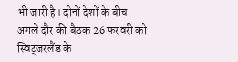भी जारी है। दोनों देशों के बीच अगले दौर की बैठक 26 फरवरी को स्विट्जरलैंड के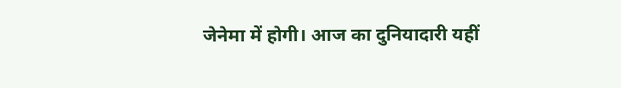जेनेमा में होगी। आज का दुनियादारी यहीं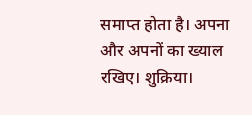समाप्त होता है। अपना और अपनों का ख्याल रखिए। शुक्रिया।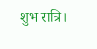शुभ रात्रि।